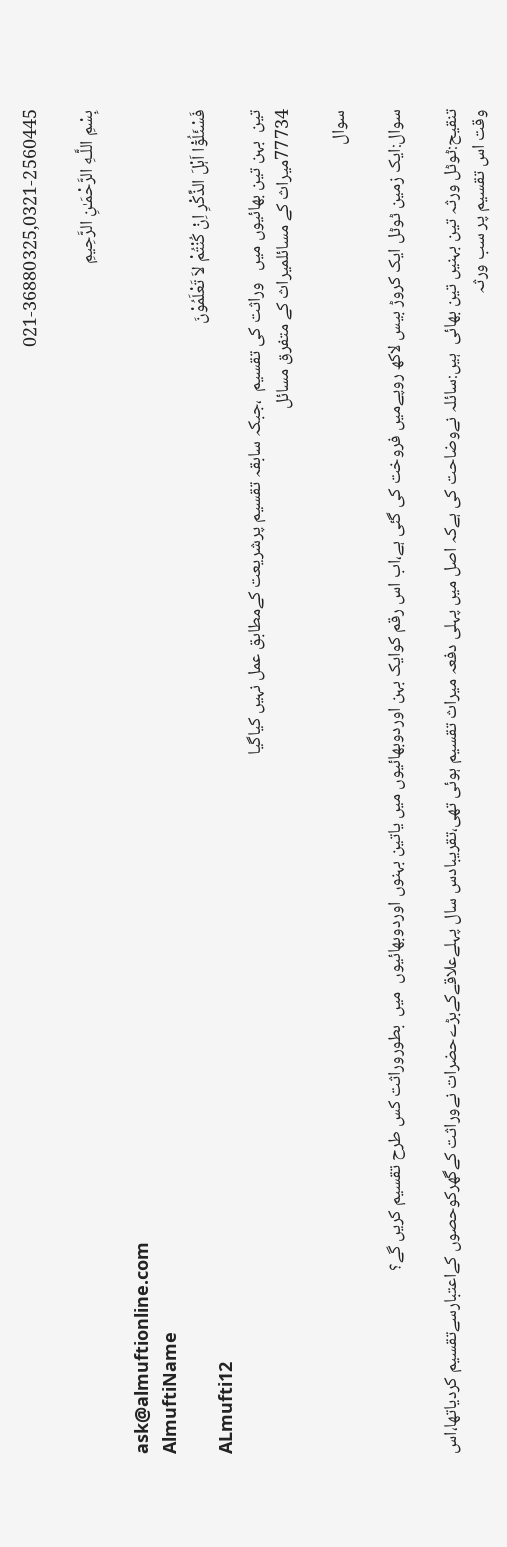021-36880325,0321-2560445

بِسْمِ اللَّـهِ الرَّحْمَـٰنِ الرَّحِيمِ

ask@almuftionline.com
AlmuftiName
فَسْئَلُوْٓا اَہْلَ الذِّکْرِ اِنْ کُنْتُمْ لاَ تَعْلَمُوْنَ
ALmufti12
تین  بہن تین بھائیوں میں   وراثت کی تقسیم  ،جبکہ سابقہ تقسیم پرشریعت کےمطابق عمل نہیں کیاگیا
77734میراث کے مسائلمیراث کے متفرق مسائل

سوال

سوال:ایک زمین ٹوٹل ایک کروڑ بیس لاکھ روپےمیں فروخت کی گئی ہے،اب اس رقم کوایک بہن اوردوبھائیوں میں یاتین بہنوں اوردوبھائیوں  میں  بطوروراثت کس طرح تقسیم کریں گے؟

تنقیح:ٹوٹل ورثہ تین بہنیں تین بھائی  ہیں:سائلہ نےوضاحت کی ہےکہ اصل میں پہلی دفعہ میراث تقسیم ہوئی تھی،تقریبادس سال پہلےعلاقےکےبڑےحضرات نےوراثت کےگھرکوحصوں کےاعتبارسےتقسیم کردیاتھا،اس وقت اس تقسیم پر سب ورثہ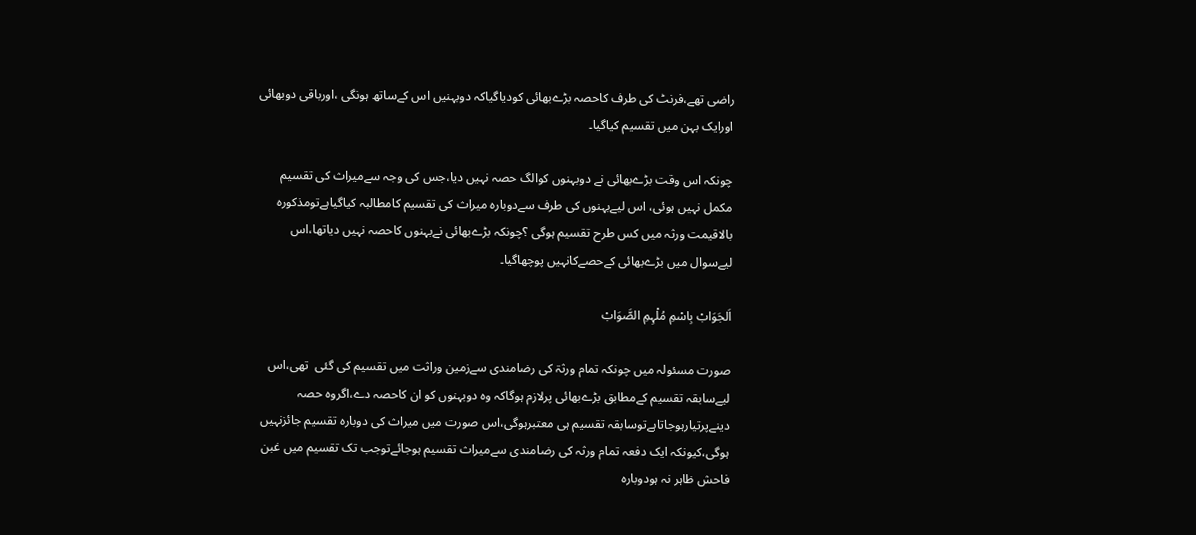راضی تھے،فرنٹ کی طرف کاحصہ بڑےبھائی کودیاگیاکہ دوبہنیں اس کےساتھ ہونگی ،اورباقی دوبھائی اورایک بہن میں تقسیم کیاگیا۔

چونکہ اس وقت بڑےبھائی نے دوبہنوں کوالگ حصہ نہیں دیا،جس کی وجہ سےمیراث کی تقسیم مکمل نہیں ہوئی، اس لیےبہنوں کی طرف سےدوبارہ میراث کی تقسیم کامطالبہ کیاگیاہےتومذکورہ بالاقیمت ورثہ میں کس طرح تقسیم ہوگی ؟چونکہ بڑےبھائی نےبہنوں کاحصہ نہیں دیاتھا،اس لیےسوال میں بڑےبھائی کےحصےکانہیں پوچھاگیا۔

اَلجَوَابْ بِاسْمِ مُلْہِمِ الصَّوَابْ

صورت مسئولہ میں چونکہ تمام ورثۃ کی رضامندی سےزمین وراثت میں تقسیم کی گئی  تھی،اس لیےسابقہ تقسیم کےمطابق بڑےبھائی پرلازم ہوگاکہ وہ دوبہنوں کو ان کاحصہ دے،اگروہ حصہ دینےپرتیارہوجاتاہےتوسابقہ تقسیم ہی معتبرہوگی،اس صورت میں میراث کی دوبارہ تقسیم جائزنہیں ہوگی،کیونکہ ایک دفعہ تمام ورثہ کی رضامندی سےمیراث تقسیم ہوجائےتوجب تک تقسیم میں غبن فاحش ظاہر نہ ہودوبارہ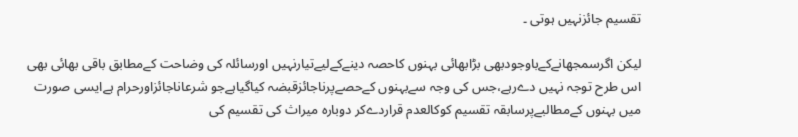تقسیم جائزنہیں ہوتی ۔

لیکن اگرسمجھانےکےباوجودبھی بڑابھائی بہنوں کاحصہ دینےکےلیےتیارنہیں اورسائلہ کی وضاحت کےمطابق باقی بھائی بھی اس طرح توجہ نہیں دےرہے،جس کی وجہ سےبہنوں کےحصےپرناجائزقبضہ کیاگیاہےجو شرعاناجائزاورحرام ہےایسی صورت میں بہنوں کےمطالبےپرسابقہ تقسیم کوکالعدم قراردےکر دوبارہ میراث کی تقسیم کی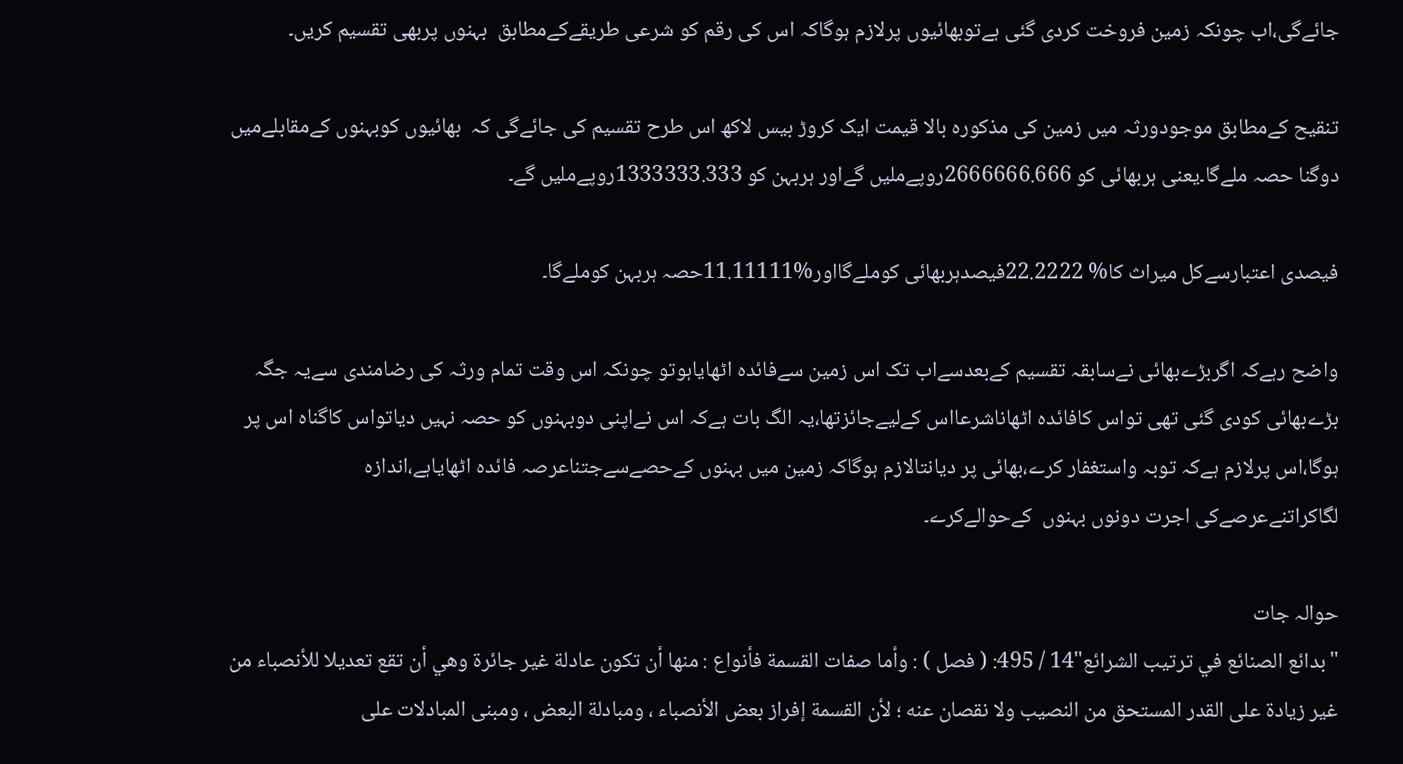جائےگی،اب چونکہ زمین فروخت کردی گئی ہےتوبھائیوں پرلازم ہوگاکہ اس کی رقم کو شرعی طریقےکےمطابق  بہنوں پربھی تقسیم کریں۔

تنقیح کےمطابق موجودورثہ میں زمین کی مذکورہ بالا قیمت ایک کروڑ بیس لاکھ اس طرح تقسیم کی جائےگی کہ  بھائیوں کوبہنوں کےمقابلےمیں دوگنا حصہ ملےگا۔یعنی ہربھائی کو 2666666.666روپےملیں گےاور ہربہن کو 1333333.333روپےملیں گے۔

فیصدی اعتبارسےکل میراث کا% 22.2222فیصدہربھائی کوملےگااور%11.11111حصہ ہربہن کوملےگا۔

واضح رہےکہ اگربڑےبھائی نےسابقہ تقسیم کےبعدسےاب تک اس زمین سےفائدہ اٹھایاہوتو چونکہ اس وقت تمام ورثہ کی رضامندی سےیہ جگہ بڑےبھائی کودی گئی تھی تواس کافائدہ اٹھاناشرعااس کےلیےجائزتھا،یہ الگ بات ہےکہ اس نےاپنی دوبہنوں کو حصہ نہیں دیاتواس کاگناہ اس پر ہوگا،اس پرلازم ہےکہ توبہ واستغفار کرے،بھائی پر دیانتالازم ہوگاکہ زمین میں بہنوں کےحصےسےجتناعرصہ فائدہ اٹھایاہے،اندازہ لگاکراتنےعرصےکی اجرت دونوں بہنوں  کےحوالےکرے۔

حوالہ جات
"بدائع الصنائع في ترتيب الشرائع"14 / 495: ( فصل ) : وأما صفات القسمة فأنواع : منها أن تكون عادلة غير جائرة وهي أن تقع تعديلا للأنصباء من غير زيادة على القدر المستحق من النصيب ولا نقصان عنه ؛ لأن القسمة إفراز بعض الأنصباء ، ومبادلة البعض ، ومبنى المبادلات على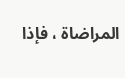المراضاة ، فإذا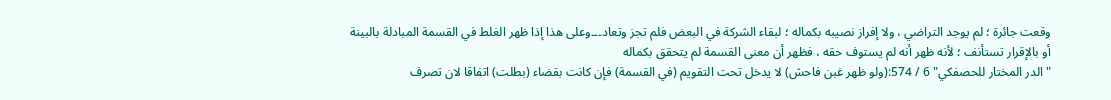وقعت جائرة ؛ لم يوجد التراضي ، ولا إفراز نصيبه بكماله ؛ لبقاء الشركة في البعض فلم تجز وتعاد۔۔۔وعلى هذا إذا ظهر الغلط في القسمة المبادلة بالبينة أو بالإقرار تستأنف ؛ لأنه ظهر أنه لم يستوف حقه ، فظهر أن معنى القسمة لم يتحقق بكماله
"الدر المختار للحصفكي" 6 / 574:(ولو ظهر غبن فاحش) لا يدخل تحت التقويم (في القسمة) فإن كانت بقضاء (بطلت) اتفاقا لان تصرف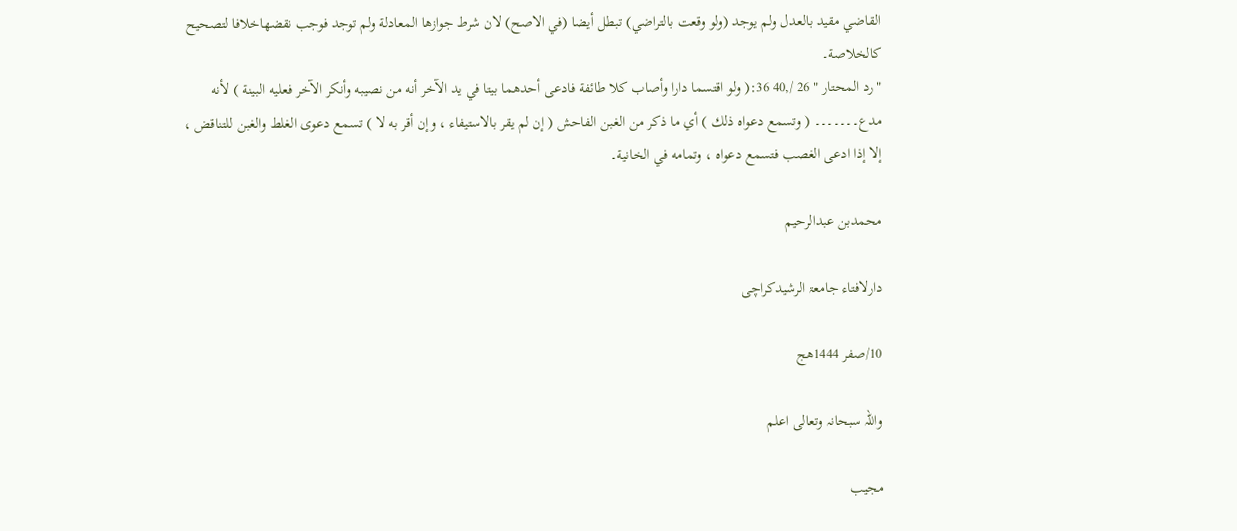القاضي مقيد بالعدل ولم يوجد (ولو وقعت بالتراضي) تبطل أيضا (في الاصح) لان شرط جوازها المعادلة ولم توجد فوجب نقضهاخلافا لتصحيح كالخلاصة۔
"رد المحتار " 26 /,40 36:( ولو اقتسما دارا وأصاب كلا طائفة فادعى أحدهما بيتا في يد الآخر أنه من نصيبه وأنكر الآخر فعليه البينة ) لأنه مدع۔۔۔۔۔۔۔ ( وتسمع دعواه ذلك ) أي ما ذكر من الغبن الفاحش ( إن لم يقر بالاستيفاء ، وإن أقر به لا ) تسمع دعوى الغلط والغبن للتناقض ، إلا إذا ادعى الغصب فتسمع دعواه ، وتمامه في الخانية۔

محمدبن عبدالرحیم

دارلافتاء جامعۃ الرشیدکراچی

10/صفر 1444ھج

واللہ سبحانہ وتعالی اعلم

مجیب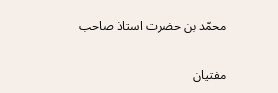محمّد بن حضرت استاذ صاحب

مفتیان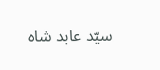سیّد عابد شاہ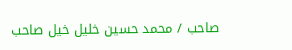صاحب / محمد حسین خلیل خیل صاحب